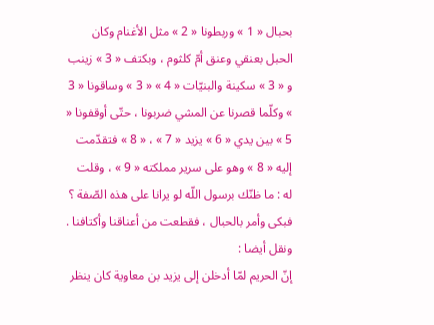بحبال « 1 » وربطونا « 2 » مثل الأغنام وكان الحبل بعنقي وعنق أمّ كلثوم ، وبكتف « 3 » زينب و « 3 » سكينة والبنيّات « 4 » « 3 » وساقونا « 3 » وكلّما قصرنا عن المشي ضربونا ، حتّى أوقفونا « 5 » بين يدي « 6 » يزيد « 7 » ، « 8 » فتقدّمت إليه « 8 » وهو على سرير مملكته « 9 » ، وقلت له : ما ظنّك برسول اللّه لو يرانا على هذه الصّفة ؟ فبكى وأمر بالحبال ، فقطعت من أعناقنا وأكتافنا . ونقل أيضا :
إنّ الحريم لمّا أدخلن إلى يزيد بن معاوية كان ينظر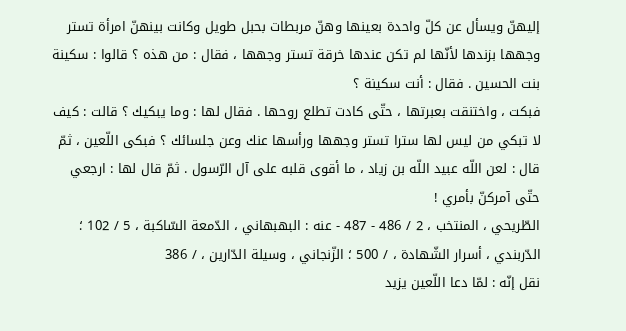إليهنّ ويسأل عن كلّ واحدة بعينها وهنّ مربطات بحبل طويل وكانت بينهنّ امرأة تستر وجهها بزندها لأنّها لم تكن عندها خرقة تستر وجهها ، فقال : من هذه ؟ قالوا : سكينة بنت الحسين . فقال : أنت سكينة ؟
فبكت ، واختنقت بعبرتها ، حتّى كادت تطلع روحها . فقال لها : وما يبكيك ؟ قالت : كيف لا تبكي من ليس لها سترا تستر وجهها ورأسها عنك وعن جلسائك ؟ فبكى اللّعين ، ثمّ قال : لعن اللّه عبيد اللّه بن زياد ، ما أقوى قلبه على آل الرّسول . ثمّ قال لها : ارجعي حتّى آمركنّ بأمري !
الطّريحي ، المنتخب ، 2 / 486 - 487 - عنه : البهبهاني ، الدّمعة السّاكبة ، 5 / 102 ؛ الدّربندي ، أسرار الشّهادة ، / 500 ؛ الزّنجاني ، وسيلة الدّارين ، / 386
نقل إنّه : لمّا دعا اللّعين يزيد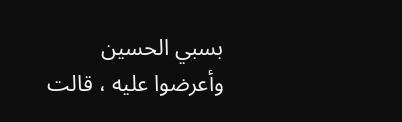بسبي الحسين وأعرضوا عليه ، قالت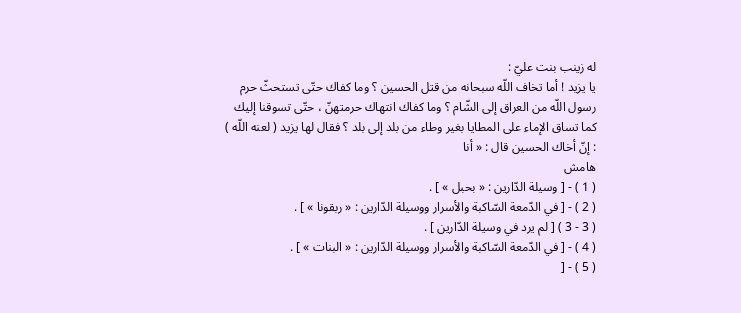له زينب بنت عليّ :
يا يزيد ! أما تخاف اللّه سبحانه من قتل الحسين ؟ وما كفاك حتّى تستحثّ حرم رسول اللّه من العراق إلى الشّام ؟ وما كفاك انتهاك حرمتهنّ ، حتّى تسوقنا إليك كما تساق الإماء على المطايا بغير وطاء من بلد إلى بلد ؟ فقال لها يزيد ( لعنه اللّه ) : إنّ أخاك الحسين قال : « أنا
هامش
( 1 ) - [ وسيلة الدّارين : « بحبل » ] .
( 2 ) - [ في الدّمعة السّاكبة والأسرار ووسيلة الدّارين : « ربقونا » ] .
( 3 - 3 ) [ لم يرد في وسيلة الدّارين ] .
( 4 ) - [ في الدّمعة السّاكبة والأسرار ووسيلة الدّارين : « البنات » ] .
( 5 ) - [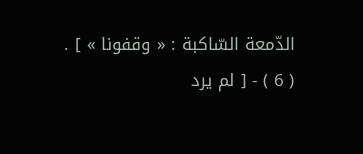الدّمعة السّاكبة : « وقفونا » ] .
( 6 ) - [ لم يرد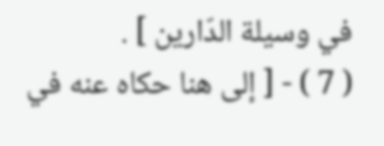في وسيلة الدّارين ] .
( 7 ) - [ إلى هنا حكاه عنه في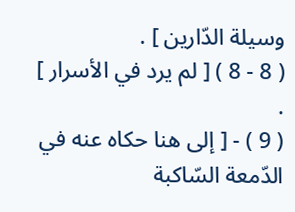وسيلة الدّارين ] .
( 8 - 8 ) [ لم يرد في الأسرار ] .
( 9 ) - [ إلى هنا حكاه عنه في الدّمعة السّاكبة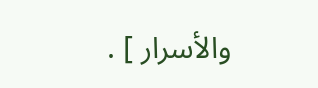والأسرار ] .